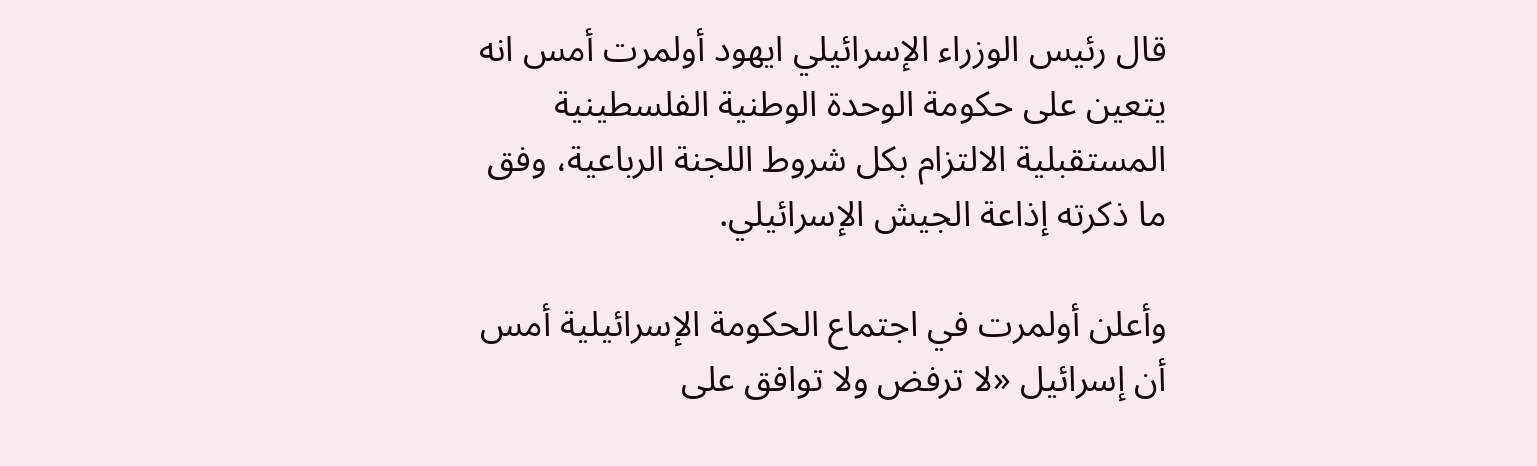قال رئيس الوزراء الإسرائيلي ايهود أولمرت أمس انه يتعين على حكومة الوحدة الوطنية الفلسطينية المستقبلية الالتزام بكل شروط اللجنة الرباعية، وفق ما ذكرته إذاعة الجيش الإسرائيلي.

وأعلن أولمرت في اجتماع الحكومة الإسرائيلية أمس أن إسرائيل «لا ترفض ولا توافق على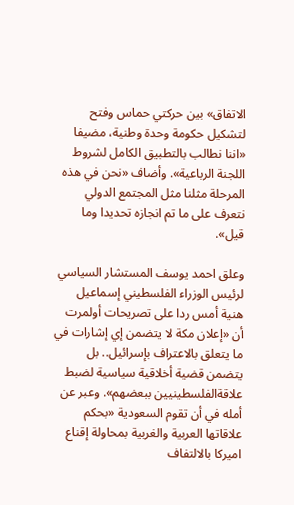الاتفاق» بين حركتي حماس وفتح لتشكيل حكومة وحدة وطنية، مضيفا «اننا نطالب بالتطبيق الكامل لشروط اللجنة الرباعية». وأضاف «نحن في هذه المرحلة مثلنا مثل المجتمع الدولي نتعرف على ما تم انجازه تحديدا وما قيل».

وعلق احمد يوسف المستشار السياسي لرئيس الوزراء الفلسطيني إسماعيل هنية أمس ردا على تصريحات أولمرت أن «إعلان مكة لا يتضمن إي إشارات في ما يتعلق بالاعتراف بإسرائيل.. بل يتضمن قضية أخلاقية سياسية لضبط علاقةالفلسطينيين ببعضهم». وعبر عن أمله في أن تقوم السعودية «بحكم علاقاتها العربية والغربية بمحاولة إقناع اميركا بالالتفاف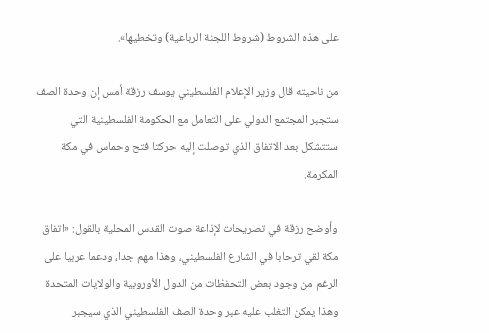على هذه الشروط (شروط اللجنة الرباعية) وتخطيها».

من ناحيته قال وزير الإعلام الفلسطيني يوسف رزقة أمس إن وحدة الصف ستجبر المجتمع الدولي على التعامل مع الحكومة الفلسطينية التي ستتشكل بعد الاتفاق الذي توصلت إليه حركتا فتح وحماس في مكة المكرمة.

وأوضح رزقة في تصريحات لإذاعة صوت القدس المحلية بالقول: «اتفاق مكة لقي ترحابا في الشارع الفلسطيني، وهذا مهم جدا، ودعما عربيا على الرغم من وجود بعض التحفظات من الدول الأوروبية والولايات المتحدة وهذا يمكن التغلب عليه عبر وحدة الصف الفلسطيني الذي سيجبر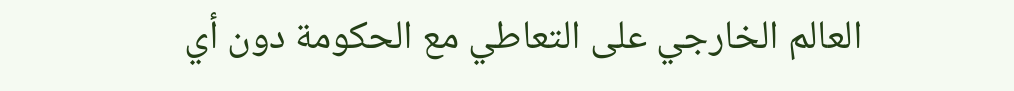العالم الخارجي على التعاطي مع الحكومة دون أي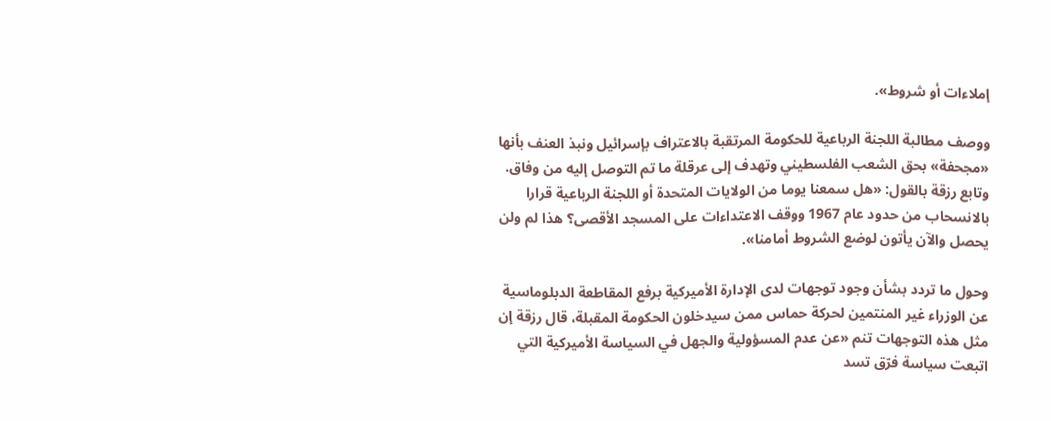إملاءات أو شروط».

ووصف مطالبة اللجنة الرباعية للحكومة المرتقبة بالاعتراف بإسرائيل ونبذ العنف بأنها «مجحفة» بحق الشعب الفلسطيني وتهدف إلى عرقلة ما تم التوصل إليه من وفاق. وتابع رزقة بالقول: «هل سمعنا يوما من الولايات المتحدة أو اللجنة الرباعية قرارا بالانسحاب من حدود عام 1967 ووقف الاعتداءات على المسجد الأقصى؟ هذا لم ولن يحصل والآن يأتون لوضع الشروط أمامنا».

وحول ما تردد بشأن وجود توجهات لدى الإدارة الأميركية برفع المقاطعة الدبلوماسية عن الوزراء غير المنتمين لحركة حماس ممن سيدخلون الحكومة المقبلة، قال رزقة إن مثل هذه التوجهات تنم «عن عدم المسؤولية والجهل في السياسة الأميركية التي اتبعت سياسة فرّق تسد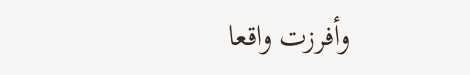وأفرزت واقعا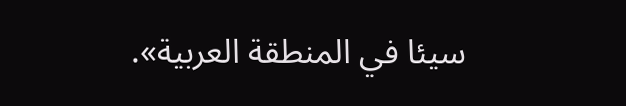سيئا في المنطقة العربية».